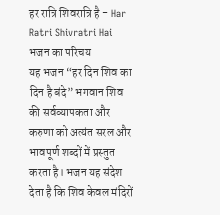हर रात्रि शिवरात्रि है - Har Ratri Shivratri Hai
भजन का परिचय
यह भजन “हर दिन शिव का दिन है बंदे” भगवान शिव की सर्वव्यापकता और करुणा को अत्यंत सरल और भावपूर्ण शब्दों में प्रस्तुत करता है। भजन यह संदेश देता है कि शिव केवल मंदिरों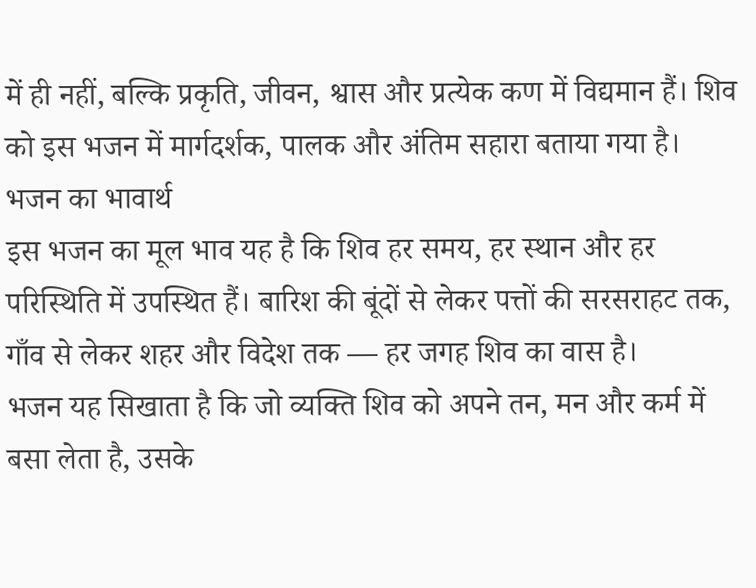में ही नहीं, बल्कि प्रकृति, जीवन, श्वास और प्रत्येक कण में विद्यमान हैं। शिव को इस भजन में मार्गदर्शक, पालक और अंतिम सहारा बताया गया है।
भजन का भावार्थ
इस भजन का मूल भाव यह है कि शिव हर समय, हर स्थान और हर परिस्थिति में उपस्थित हैं। बारिश की बूंदों से लेकर पत्तों की सरसराहट तक, गाँव से लेकर शहर और विदेश तक — हर जगह शिव का वास है।
भजन यह सिखाता है कि जो व्यक्ति शिव को अपने तन, मन और कर्म में बसा लेता है, उसके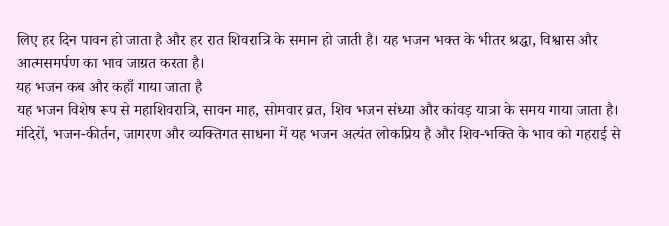लिए हर दिन पावन हो जाता है और हर रात शिवरात्रि के समान हो जाती है। यह भजन भक्त के भीतर श्रद्धा, विश्वास और आत्मसमर्पण का भाव जाग्रत करता है।
यह भजन कब और कहाँ गाया जाता है
यह भजन विशेष रूप से महाशिवरात्रि, सावन माह, सोमवार व्रत, शिव भजन संध्या और कांवड़ यात्रा के समय गाया जाता है।
मंदिरों, भजन-कीर्तन, जागरण और व्यक्तिगत साधना में यह भजन अत्यंत लोकप्रिय है और शिव-भक्ति के भाव को गहराई से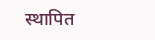स्थापित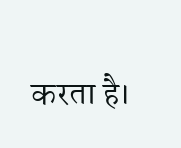करता है।